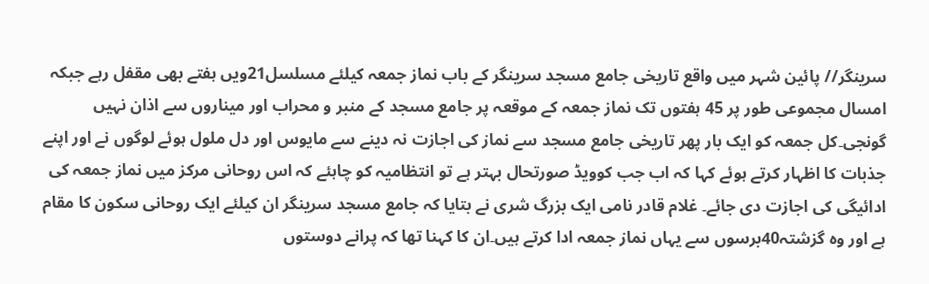سرینگر// پائین شہر میں واقع تاریخی جامع مسجد سرینگر کے باب نماز جمعہ کیلئے مسلسل21ویں ہفتے بھی مقفل رہے جبکہ امسال مجموعی طور پر 45 ہفتوں تک نماز جمعہ کے موقعہ پر جامع مسجد کے منبر و محراب اور میناروں سے اذان نہیں گونجی۔کل جمعہ کو ایک بار پھر تاریخی جامع مسجد سے نماز کی اجازت نہ دینے سے مایوس اور دل ملول ہوئے لوگوں نے اور اپنے جذبات کا اظہار کرتے ہوئے کہا کہ اب جب کوویڈ صورتحال بہتر ہے تو انتظامیہ کو چاہئے کہ اس روحانی مرکز میں نماز جمعہ کی ادائیگی کی اجازت دی جائے۔ غلام قادر نامی ایک بزرگ شری نے بتایا کہ جامع مسجد سرینگر ان کیلئے ایک روحانی سکون کا مقام ہے اور وہ گزشتہ40برسوں سے یہاں نماز جمعہ ادا کرتے ہیں۔ان کا کہنا تھا کہ پرانے دوستوں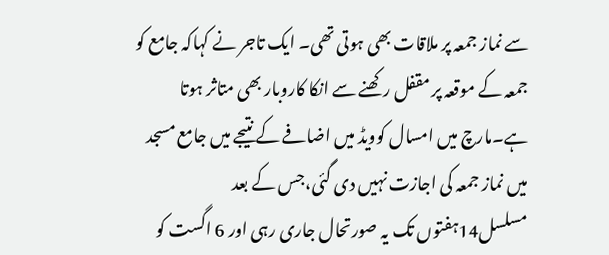سے نماز جمعہ پر ملاقات بھی ہوتی تھی۔ ایک تاجر نے کہاکہ جامع کو جمعہ کے موقعہ پر مقفل رکھنے سے انکا کاروبار بھی متاثر ہوتا ہے۔مارچ میں امسال کوویڈ میں اضافے کے نتیجے میں جامع مسجد میں نماز جمعہ کی اجازت نہیں دی گئی،جس کے بعد مسلسل14ہفتوں تک یہ صورتحال جاری رہی اور 6 اگست کو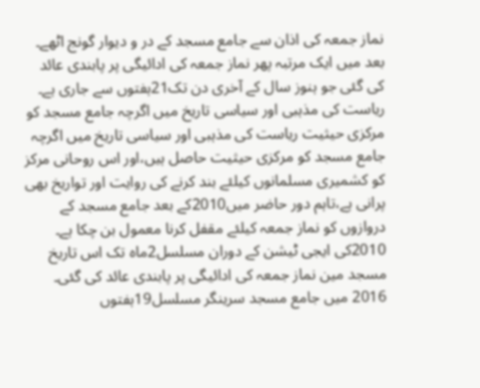نماز جمعہ کی اذان سے جامع مسجد کے در و دیوار گونج اٹھے۔ بعد میں ایک مرتبہ پھر نماز جمعہ کی ادائیگی پر پابندی عائد کی گئی جو ہنوز سال کے آخری دن تک21ہفتوں سے جاری ہے۔ ریاست کی مذہبی اور سیاسی تاریخ میں اگرچہ جامع مسجد کو مرکزی حیثیت ریاست کی مذہبی اور سیاسی تاریخ میں اگرچہ جامع مسجد کو مرکزی حیثیت حاصل ہیں،اور اس روحانی مرکز کو کشمیری مسلمانوں کیلئے بند کرنے کی روایت اور تواریخ بھی پرانی ہے،تاہم دور حاضر میں2010کے بعد جامع مسجد کے دروازوں کو نماز جمعہ کیلئے مقفل کرنا معمول بن چکا ہے۔ 2010کی ایجی ٹیشن کے دوران مسلسل2ماہ تک اس تاریخ مسجد مین نماز جمعہ کی ادائیگی پر پابندی عائد کی گئی۔ 2016 میں جامع مسجد سرینگر مسلسل19ہفتوں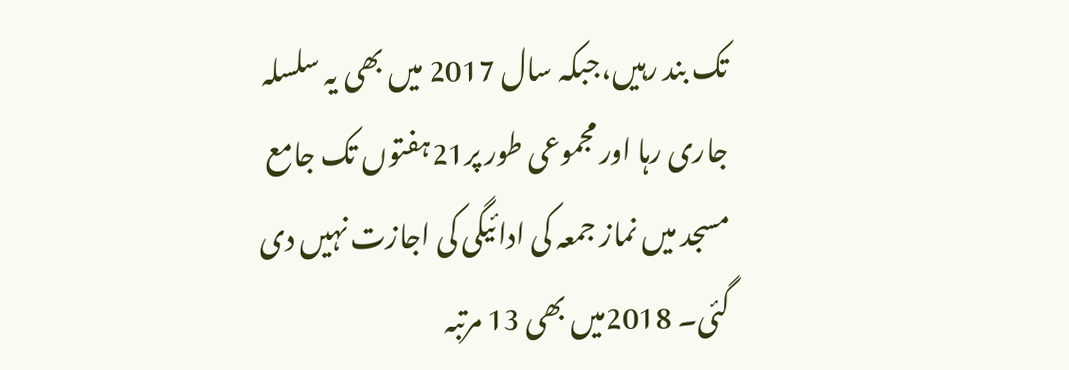تک بند رہیں،جبکہ سال 2017 میں بھی یہ سلسلہ جاری رہا اور مجموعی طور پر21ہفتوں تک جامع مسجد میں نماز جمعہ کی ادائیگی کی اجازت نہیں دی گئی۔ 2018میں بھی 13 مرتبہ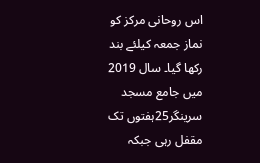اس روحانی مرکز کو نماز جمعہ کیلئے بند رکھا گیا۔ سال 2019 میں جامع مسجد سرینگر25ہفتوں تک مقفل رہی جبکہ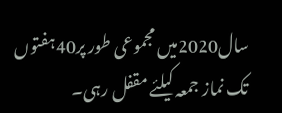سال2020میں مجموعی طور پر40ہفتوں تک نماز جمعہ کیلئے مقفل رہی۔